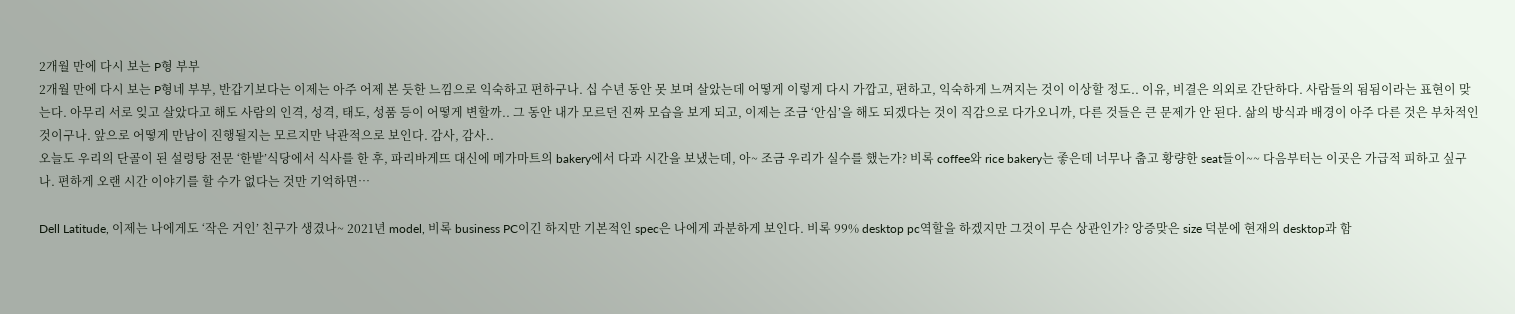2개월 만에 다시 보는 P형 부부
2개월 만에 다시 보는 P형네 부부, 반갑기보다는 이제는 아주 어제 본 듯한 느낌으로 익숙하고 편하구나. 십 수년 동안 못 보며 살았는데 어떻게 이렇게 다시 가깝고, 편하고, 익숙하게 느껴지는 것이 이상할 정도.. 이유, 비결은 의외로 간단하다. 사람들의 됨됨이라는 표현이 맞는다. 아무리 서로 잊고 살았다고 해도 사람의 인격, 성격, 태도, 성품 등이 어떻게 변할까.. 그 동안 내가 모르던 진짜 모습을 보게 되고, 이제는 조금 ‘안심’을 해도 되겠다는 것이 직감으로 다가오니까, 다른 것들은 큰 문제가 안 된다. 삶의 방식과 배경이 아주 다른 것은 부차적인 것이구나. 앞으로 어떻게 만남이 진행될지는 모르지만 낙관적으로 보인다. 감사, 감사..
오늘도 우리의 단골이 된 설렁탕 전문 ‘한밭’식당에서 식사를 한 후, 파리바게뜨 대신에 메가마트의 bakery에서 다과 시간을 보냈는데, 아~ 조금 우리가 실수를 했는가? 비록 coffee와 rice bakery는 좋은데 너무나 춥고 황량한 seat들이~~ 다음부터는 이곳은 가급적 피하고 싶구나. 편하게 오랜 시간 이야기를 할 수가 없다는 것만 기억하면…

Dell Latitude, 이제는 나에게도 ‘작은 거인’ 친구가 생겼나~ 2021년 model, 비록 business PC이긴 하지만 기본적인 spec은 나에게 과분하게 보인다. 비록 99% desktop pc역할을 하겠지만 그것이 무슨 상관인가? 앙증맞은 size 덕분에 현재의 desktop과 함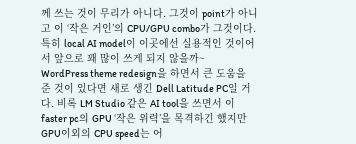께 쓰는 것이 무리가 아니다. 그것이 point가 아니고 이 ‘작은 거인’의 CPU/GPU combo가 그것이다. 특히 local AI model이 이곳에선 실용적인 것이어서 앞으로 꽤 많이 쓰게 되지 않을까~
WordPress theme redesign을 하면서 큰 도움을 준 것이 있다면 새로 생긴 Dell Latitude PC일 거다. 비록 LM Studio 같은 AI tool을 쓰면서 이 faster pc의 GPU ‘작은 위력’을 목격하긴 했지만 GPU이외의 CPU speed는 어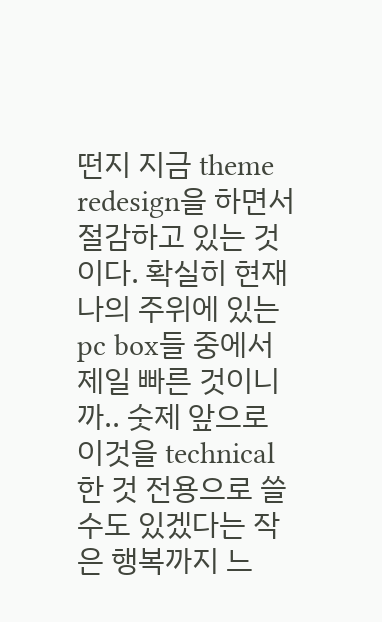떤지 지금 theme redesign을 하면서 절감하고 있는 것이다. 확실히 현재 나의 주위에 있는 pc box들 중에서 제일 빠른 것이니까.. 숫제 앞으로 이것을 technical 한 것 전용으로 쓸 수도 있겠다는 작은 행복까지 느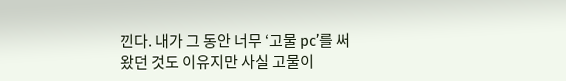낀다. 내가 그 동안 너무 ‘고물 pc’를 써왔던 것도 이유지만 사실 고물이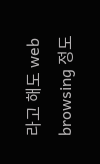라고 해도 web browsing 정도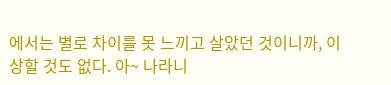에서는 별로 차이를 못 느끼고 살았던 것이니까, 이상할 것도 없다. 아~ 나라니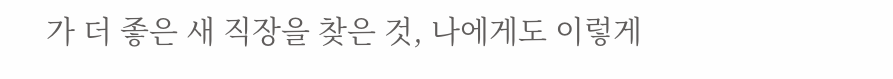가 더 좋은 새 직장을 찾은 것, 나에게도 이렇게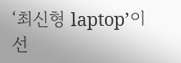‘최신형 laptop’이 선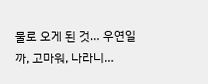물로 오게 된 것… 우연일까, 고마워, 나라니…